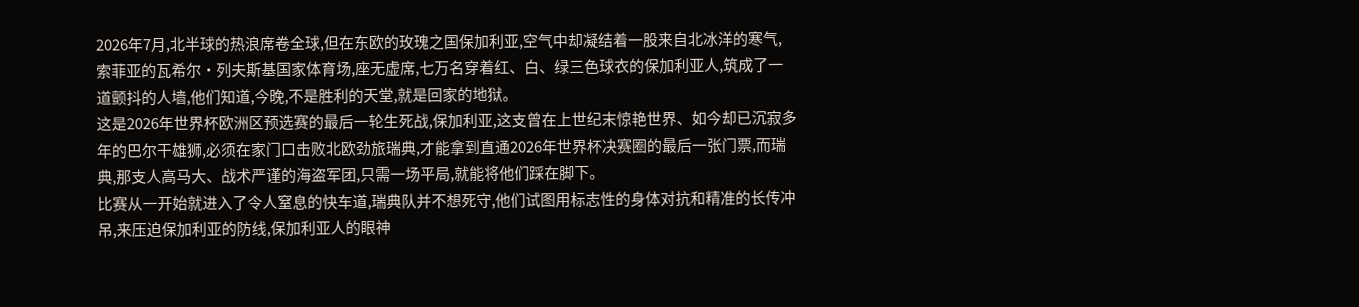2026年7月,北半球的热浪席卷全球,但在东欧的玫瑰之国保加利亚,空气中却凝结着一股来自北冰洋的寒气,索菲亚的瓦希尔·列夫斯基国家体育场,座无虚席,七万名穿着红、白、绿三色球衣的保加利亚人,筑成了一道颤抖的人墙,他们知道,今晚,不是胜利的天堂,就是回家的地狱。
这是2026年世界杯欧洲区预选赛的最后一轮生死战,保加利亚,这支曾在上世纪末惊艳世界、如今却已沉寂多年的巴尔干雄狮,必须在家门口击败北欧劲旅瑞典,才能拿到直通2026年世界杯决赛圈的最后一张门票,而瑞典,那支人高马大、战术严谨的海盗军团,只需一场平局,就能将他们踩在脚下。
比赛从一开始就进入了令人窒息的快车道,瑞典队并不想死守,他们试图用标志性的身体对抗和精准的长传冲吊,来压迫保加利亚的防线,保加利亚人的眼神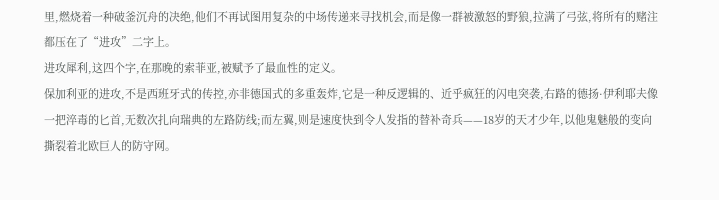里,燃烧着一种破釜沉舟的决绝,他们不再试图用复杂的中场传递来寻找机会,而是像一群被激怒的野狼,拉满了弓弦,将所有的赌注都压在了“进攻”二字上。
进攻犀利,这四个字,在那晚的索菲亚,被赋予了最血性的定义。
保加利亚的进攻,不是西班牙式的传控,亦非德国式的多重轰炸,它是一种反逻辑的、近乎疯狂的闪电突袭,右路的德扬·伊利耶夫像一把淬毒的匕首,无数次扎向瑞典的左路防线;而左翼,则是速度快到令人发指的替补奇兵——18岁的天才少年,以他鬼魅般的变向撕裂着北欧巨人的防守网。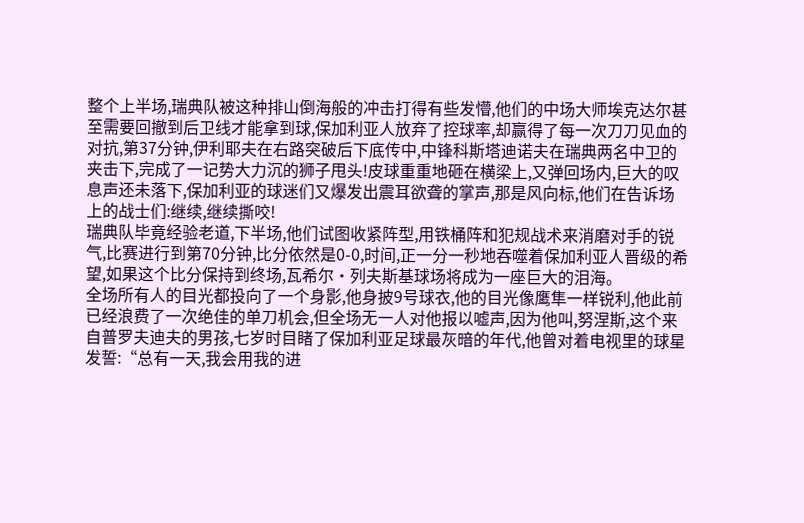整个上半场,瑞典队被这种排山倒海般的冲击打得有些发懵,他们的中场大师埃克达尔甚至需要回撤到后卫线才能拿到球,保加利亚人放弃了控球率,却赢得了每一次刀刀见血的对抗,第37分钟,伊利耶夫在右路突破后下底传中,中锋科斯塔迪诺夫在瑞典两名中卫的夹击下,完成了一记势大力沉的狮子甩头!皮球重重地砸在横梁上,又弹回场内,巨大的叹息声还未落下,保加利亚的球迷们又爆发出震耳欲聋的掌声,那是风向标,他们在告诉场上的战士们:继续,继续撕咬!
瑞典队毕竟经验老道,下半场,他们试图收紧阵型,用铁桶阵和犯规战术来消磨对手的锐气,比赛进行到第70分钟,比分依然是0-0,时间,正一分一秒地吞噬着保加利亚人晋级的希望,如果这个比分保持到终场,瓦希尔·列夫斯基球场将成为一座巨大的泪海。
全场所有人的目光都投向了一个身影,他身披9号球衣,他的目光像鹰隼一样锐利,他此前已经浪费了一次绝佳的单刀机会,但全场无一人对他报以嘘声,因为他叫,努涅斯,这个来自普罗夫迪夫的男孩,七岁时目睹了保加利亚足球最灰暗的年代,他曾对着电视里的球星发誓:“总有一天,我会用我的进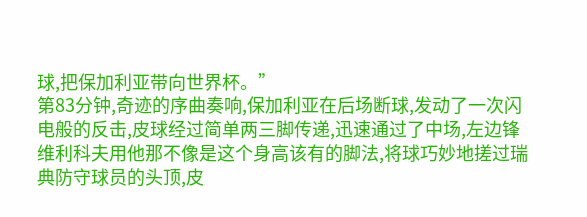球,把保加利亚带向世界杯。”
第83分钟,奇迹的序曲奏响,保加利亚在后场断球,发动了一次闪电般的反击,皮球经过简单两三脚传递,迅速通过了中场,左边锋维利科夫用他那不像是这个身高该有的脚法,将球巧妙地搓过瑞典防守球员的头顶,皮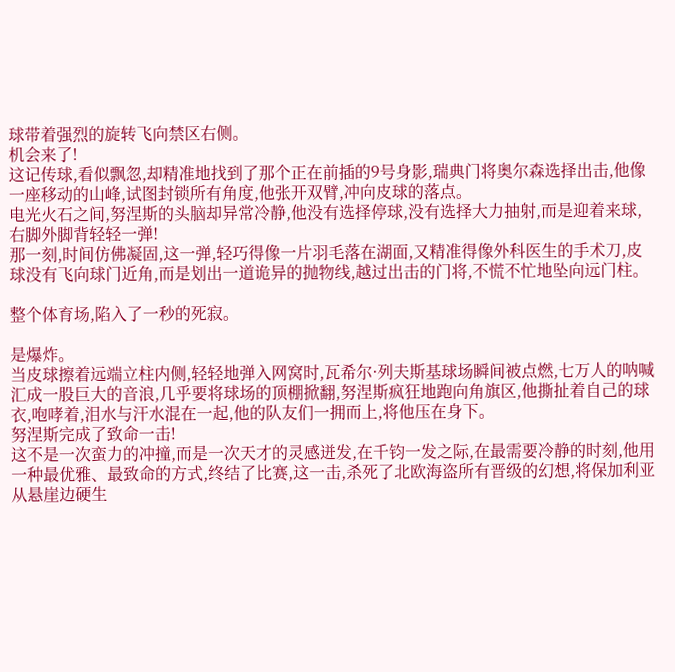球带着强烈的旋转飞向禁区右侧。
机会来了!
这记传球,看似飘忽,却精准地找到了那个正在前插的9号身影,瑞典门将奥尔森选择出击,他像一座移动的山峰,试图封锁所有角度,他张开双臂,冲向皮球的落点。
电光火石之间,努涅斯的头脑却异常冷静,他没有选择停球,没有选择大力抽射,而是迎着来球,右脚外脚背轻轻一弹!
那一刻,时间仿佛凝固,这一弹,轻巧得像一片羽毛落在湖面,又精准得像外科医生的手术刀,皮球没有飞向球门近角,而是划出一道诡异的抛物线,越过出击的门将,不慌不忙地坠向远门柱。

整个体育场,陷入了一秒的死寂。

是爆炸。
当皮球擦着远端立柱内侧,轻轻地弹入网窝时,瓦希尔·列夫斯基球场瞬间被点燃,七万人的呐喊汇成一股巨大的音浪,几乎要将球场的顶棚掀翻,努涅斯疯狂地跑向角旗区,他撕扯着自己的球衣,咆哮着,泪水与汗水混在一起,他的队友们一拥而上,将他压在身下。
努涅斯完成了致命一击!
这不是一次蛮力的冲撞,而是一次天才的灵感迸发,在千钧一发之际,在最需要冷静的时刻,他用一种最优雅、最致命的方式,终结了比赛,这一击,杀死了北欧海盗所有晋级的幻想,将保加利亚从悬崖边硬生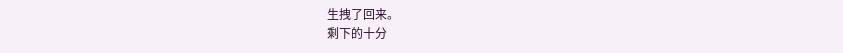生拽了回来。
剩下的十分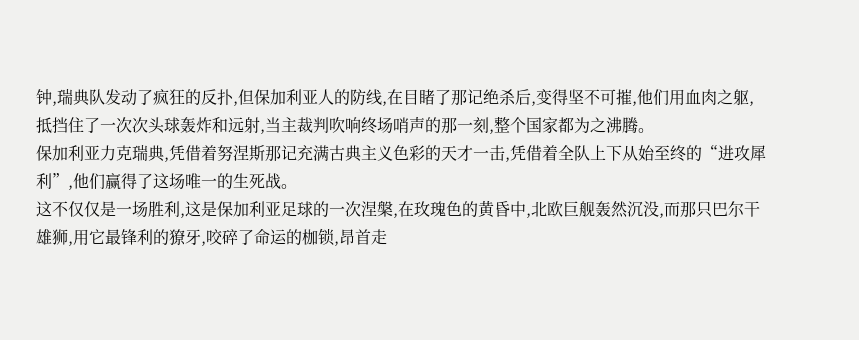钟,瑞典队发动了疯狂的反扑,但保加利亚人的防线,在目睹了那记绝杀后,变得坚不可摧,他们用血肉之躯,抵挡住了一次次头球轰炸和远射,当主裁判吹响终场哨声的那一刻,整个国家都为之沸腾。
保加利亚力克瑞典,凭借着努涅斯那记充满古典主义色彩的天才一击,凭借着全队上下从始至终的“进攻犀利”,他们赢得了这场唯一的生死战。
这不仅仅是一场胜利,这是保加利亚足球的一次涅槃,在玫瑰色的黄昏中,北欧巨舰轰然沉没,而那只巴尔干雄狮,用它最锋利的獠牙,咬碎了命运的枷锁,昂首走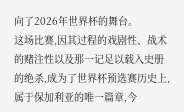向了2026年世界杯的舞台。
这场比赛,因其过程的戏剧性、战术的赌注性以及那一记足以载入史册的绝杀,成为了世界杯预选赛历史上,属于保加利亚的唯一篇章,今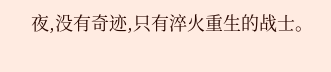夜,没有奇迹,只有淬火重生的战士。